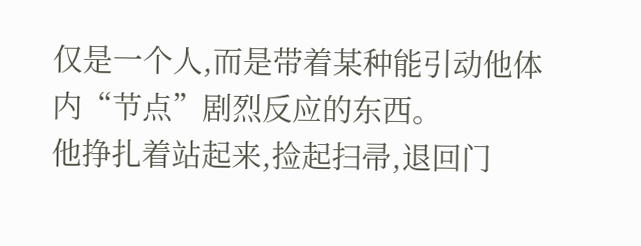仅是一个人,而是带着某种能引动他体内“节点”剧烈反应的东西。
他挣扎着站起来,捡起扫帚,退回门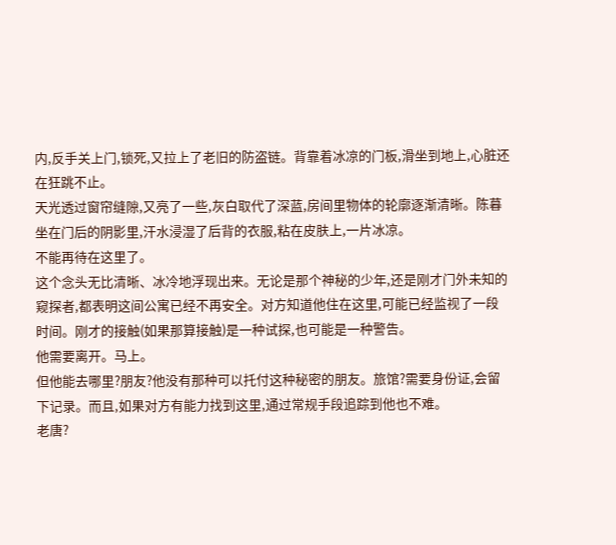内,反手关上门,锁死,又拉上了老旧的防盗链。背靠着冰凉的门板,滑坐到地上,心脏还在狂跳不止。
天光透过窗帘缝隙,又亮了一些,灰白取代了深蓝,房间里物体的轮廓逐渐清晰。陈暮坐在门后的阴影里,汗水浸湿了后背的衣服,粘在皮肤上,一片冰凉。
不能再待在这里了。
这个念头无比清晰、冰冷地浮现出来。无论是那个神秘的少年,还是刚才门外未知的窥探者,都表明这间公寓已经不再安全。对方知道他住在这里,可能已经监视了一段时间。刚才的接触(如果那算接触)是一种试探,也可能是一种警告。
他需要离开。马上。
但他能去哪里?朋友?他没有那种可以托付这种秘密的朋友。旅馆?需要身份证,会留下记录。而且,如果对方有能力找到这里,通过常规手段追踪到他也不难。
老唐?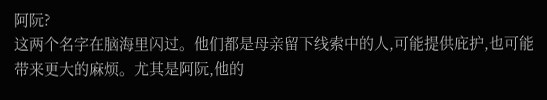阿阮?
这两个名字在脑海里闪过。他们都是母亲留下线索中的人,可能提供庇护,也可能带来更大的麻烦。尤其是阿阮,他的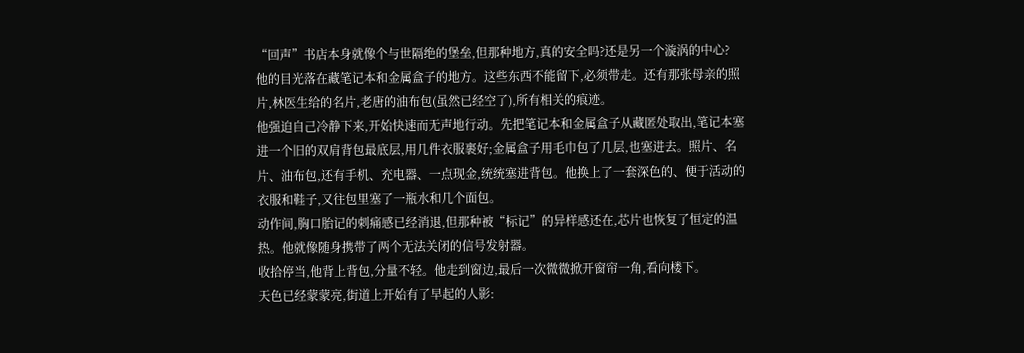“回声”书店本身就像个与世隔绝的堡垒,但那种地方,真的安全吗?还是另一个漩涡的中心?
他的目光落在藏笔记本和金属盒子的地方。这些东西不能留下,必须带走。还有那张母亲的照片,林医生给的名片,老唐的油布包(虽然已经空了),所有相关的痕迹。
他强迫自己冷静下来,开始快速而无声地行动。先把笔记本和金属盒子从藏匿处取出,笔记本塞进一个旧的双肩背包最底层,用几件衣服裹好;金属盒子用毛巾包了几层,也塞进去。照片、名片、油布包,还有手机、充电器、一点现金,统统塞进背包。他换上了一套深色的、便于活动的衣服和鞋子,又往包里塞了一瓶水和几个面包。
动作间,胸口胎记的刺痛感已经消退,但那种被“标记”的异样感还在,芯片也恢复了恒定的温热。他就像随身携带了两个无法关闭的信号发射器。
收拾停当,他背上背包,分量不轻。他走到窗边,最后一次微微掀开窗帘一角,看向楼下。
天色已经蒙蒙亮,街道上开始有了早起的人影: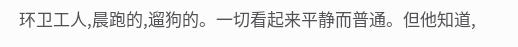环卫工人,晨跑的,遛狗的。一切看起来平静而普通。但他知道,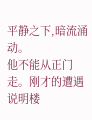平静之下,暗流涌动。
他不能从正门走。刚才的遭遇说明楼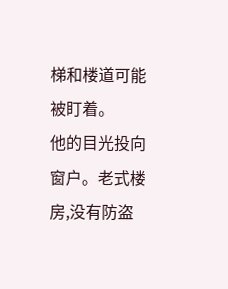梯和楼道可能被盯着。
他的目光投向窗户。老式楼房,没有防盗